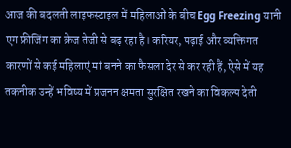आज की बदलती लाइफस्टाइल में महिलाओं के बीच Egg Freezing यानी एग फ्रीजिंग का क्रेज तेजी से बढ़ रहा है। करियर, पढ़ाई और व्यक्तिगत कारणों से कई महिलाएं मां बनने का फैसला देर से कर रही हैं, ऐसे में यह तकनीक उन्हें भविष्य में प्रजनन क्षमता सुरक्षित रखने का विकल्प देती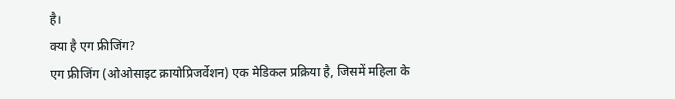है।
क्या है एग फ्रीजिंग?
एग फ्रीजिंग (ओओसाइट क्रायोप्रिजर्वेशन) एक मेडिकल प्रक्रिया है, जिसमें महिला के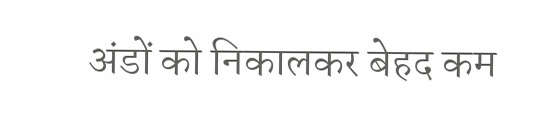अंडों को निकालकर बेहद कम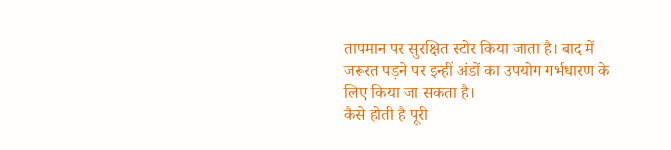तापमान पर सुरक्षित स्टोर किया जाता है। बाद में जरूरत पड़ने पर इन्हीं अंडों का उपयोग गर्भधारण के लिए किया जा सकता है।
कैसे होती है पूरी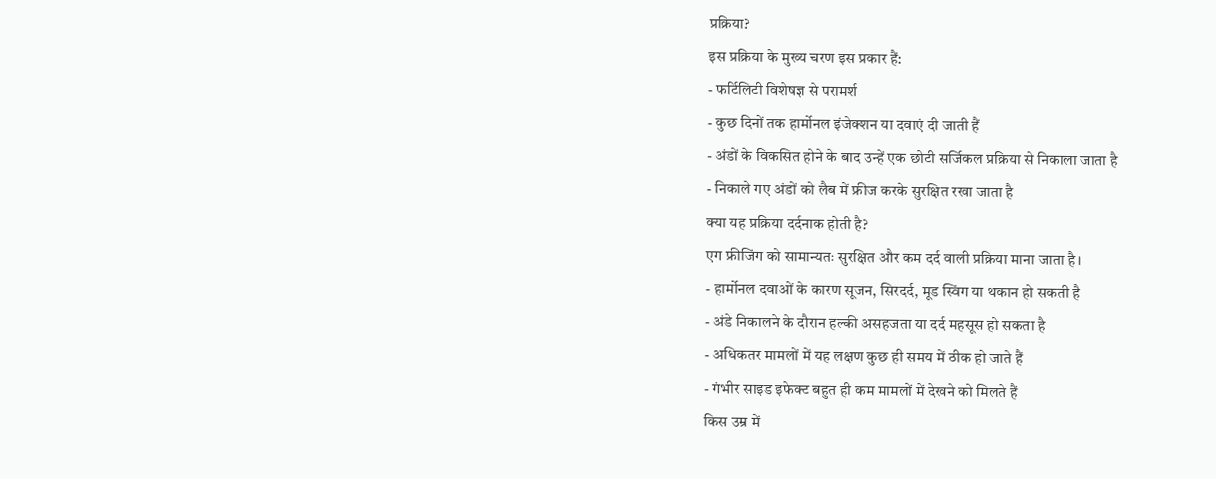प्रक्रिया?
इस प्रक्रिया के मुख्य चरण इस प्रकार हैं:
- फर्टिलिटी विशेषज्ञ से परामर्श
- कुछ दिनों तक हार्मोनल इंजेक्शन या दवाएं दी जाती हैं
- अंडों के विकसित होने के बाद उन्हें एक छोटी सर्जिकल प्रक्रिया से निकाला जाता है
- निकाले गए अंडों को लैब में फ्रीज करके सुरक्षित रखा जाता है
क्या यह प्रक्रिया दर्दनाक होती है?
एग फ्रीजिंग को सामान्यतः सुरक्षित और कम दर्द वाली प्रक्रिया माना जाता है।
- हार्मोनल दवाओं के कारण सूजन, सिरदर्द, मूड स्विंग या थकान हो सकती है
- अंडे निकालने के दौरान हल्की असहजता या दर्द महसूस हो सकता है
- अधिकतर मामलों में यह लक्षण कुछ ही समय में ठीक हो जाते हैं
- गंभीर साइड इफेक्ट बहुत ही कम मामलों में देखने को मिलते हैं
किस उम्र में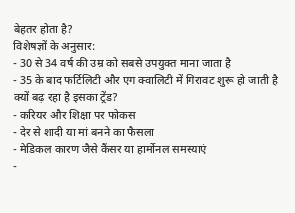बेहतर होता है?
विशेषज्ञों के अनुसार:
- 30 से 34 वर्ष की उम्र को सबसे उपयुक्त माना जाता है
- 35 के बाद फर्टिलिटी और एग क्वालिटी में गिरावट शुरू हो जाती है
क्यों बढ़ रहा है इसका ट्रेंड?
- करियर और शिक्षा पर फोकस
- देर से शादी या मां बनने का फैसला
- मेडिकल कारण जैसे कैंसर या हार्मोनल समस्याएं
-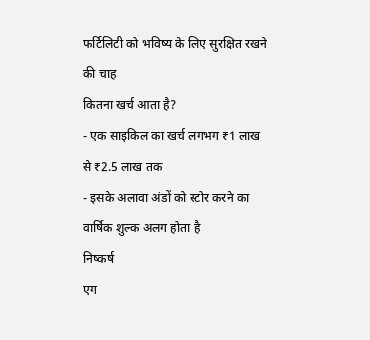फर्टिलिटी को भविष्य के लिए सुरक्षित रखने की चाह
कितना खर्च आता है?
- एक साइकिल का खर्च लगभग ₹1 लाख से ₹2.5 लाख तक
- इसके अलावा अंडों को स्टोर करने का वार्षिक शुल्क अलग होता है
निष्कर्ष
एग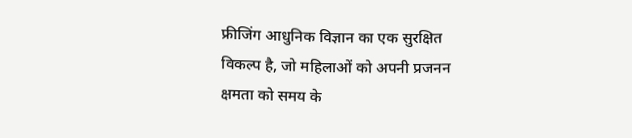फ्रीजिंग आधुनिक विज्ञान का एक सुरक्षित विकल्प है, जो महिलाओं को अपनी प्रजनन क्षमता को समय के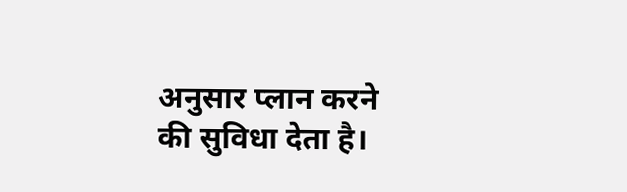अनुसार प्लान करने की सुविधा देता है।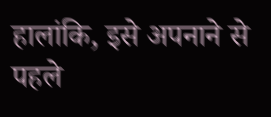हालांकि, इसे अपनाने से पहले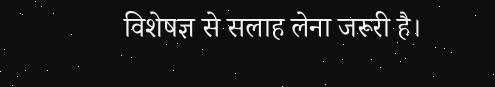विशेषज्ञ से सलाह लेना जरूरी है।